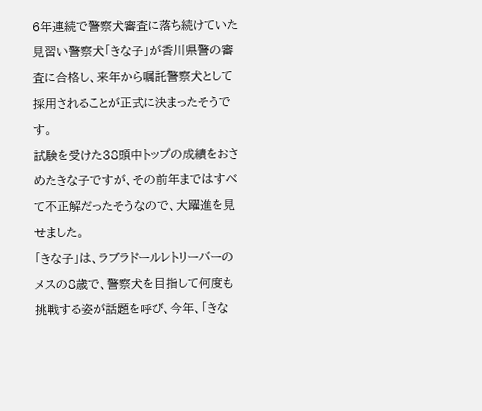6年連続で警察犬審査に落ち続けていた見習い警察犬「きな子」が香川県警の審査に合格し、来年から嘱託警察犬として採用されることが正式に決まったそうです。
試験を受けた38頭中トップの成績をおさめたきな子ですが、その前年まではすべて不正解だったそうなので、大躍進を見せました。
「きな子」は、ラブラドールレトリーバーのメスの8歳で、警察犬を目指して何度も挑戦する姿が話題を呼び、今年、「きな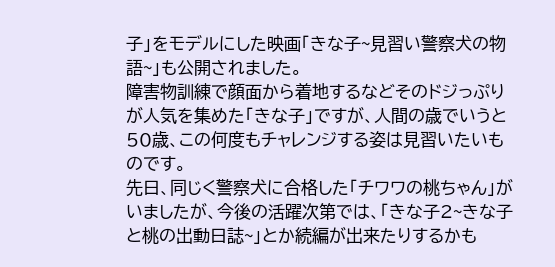子」をモデルにした映画「きな子~見習い警察犬の物語~」も公開されました。
障害物訓練で顔面から着地するなどそのドジっぷりが人気を集めた「きな子」ですが、人間の歳でいうと50歳、この何度もチャレンジする姿は見習いたいものです。
先日、同じく警察犬に合格した「チワワの桃ちゃん」がいましたが、今後の活躍次第では、「きな子2~きな子と桃の出動日誌~」とか続編が出来たりするかも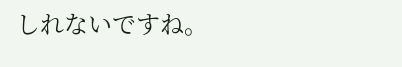しれないですね。